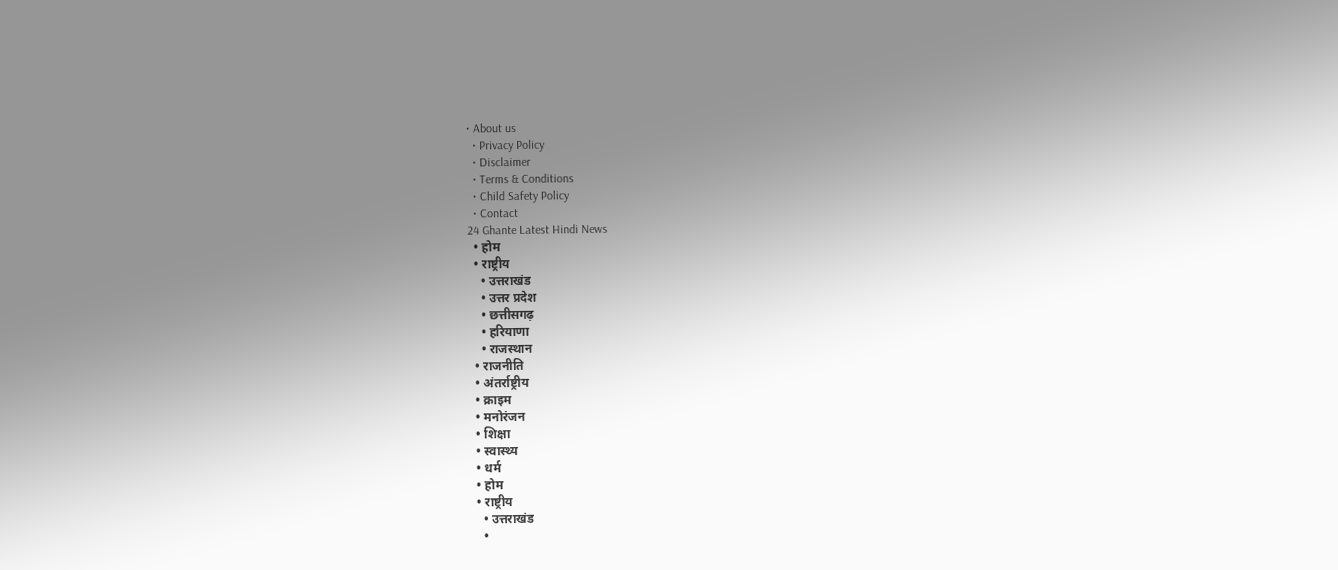• About us
  • Privacy Policy
  • Disclaimer
  • Terms & Conditions
  • Child Safety Policy
  • Contact
24 Ghante Latest Hindi News
  • होम
  • राष्ट्रीय
    • उत्तराखंड
    • उत्तर प्रदेश
    • छत्तीसगढ़
    • हरियाणा
    • राजस्थान
  • राजनीति
  • अंतर्राष्ट्रीय
  • क्राइम
  • मनोरंजन
  • शिक्षा
  • स्वास्थ्य
  • धर्म
  • होम
  • राष्ट्रीय
    • उत्तराखंड
    •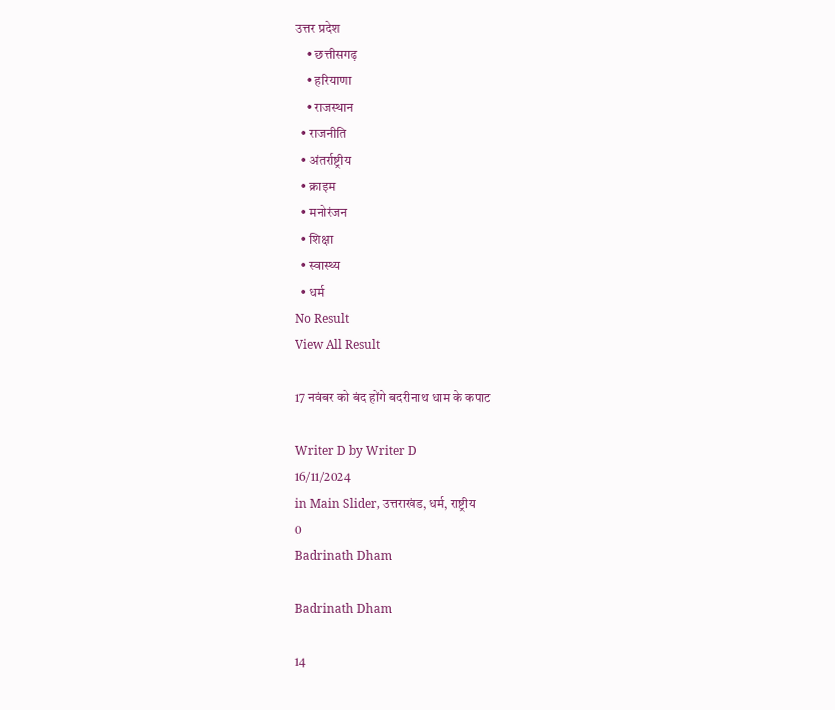उत्तर प्रदेश
    • छत्तीसगढ़
    • हरियाणा
    • राजस्थान
  • राजनीति
  • अंतर्राष्ट्रीय
  • क्राइम
  • मनोरंजन
  • शिक्षा
  • स्वास्थ्य
  • धर्म
No Result
View All Result

17 नवंबर को बंद होंगे बदरीनाथ धाम के कपाट

Writer D by Writer D
16/11/2024
in Main Slider, उत्तराखंड, धर्म, राष्ट्रीय
0
Badrinath Dham

Badrinath Dham

14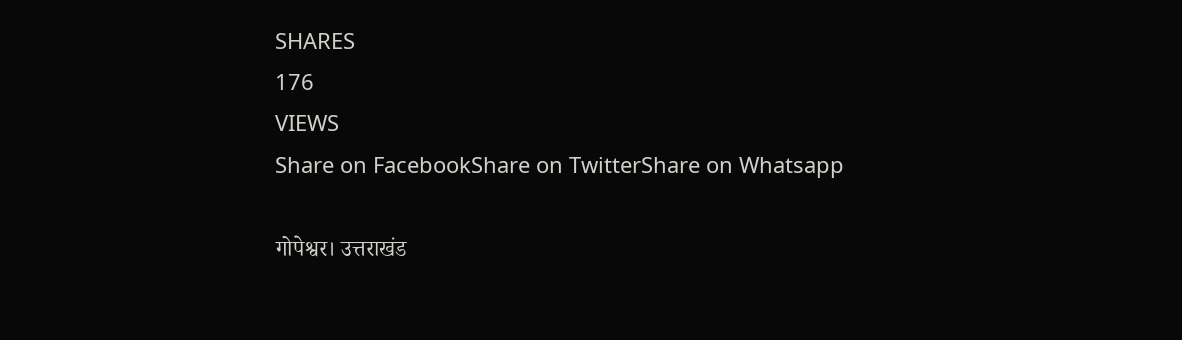SHARES
176
VIEWS
Share on FacebookShare on TwitterShare on Whatsapp

गोपेश्वर। उत्तराखंड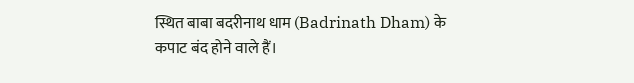स्थित बाबा बदरीनाथ धाम (Badrinath Dham) के कपाट बंद होने वाले हैं।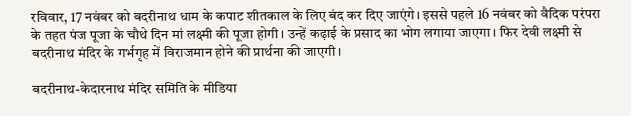रविवार, 17 नवंबर को बदरीनाथ धाम के कपाट शीतकाल के लिए बंद कर दिए जाएंगे। इससे पहले 16 नवंबर को वैदिक परंपरा के तहत पंज पूजा के चौथे दिन मां लक्ष्मी की पूजा होगी। उन्हें कढ़ाई के प्रसाद का भोग लगाया जाएगा। फिर देवी लक्ष्मी से बदरीनाथ मंदिर के गर्भगृह में विराजमान होने की प्रार्थना की जाएगी।

बदरीनाथ-केदारनाथ मंदिर समिति के मीडिया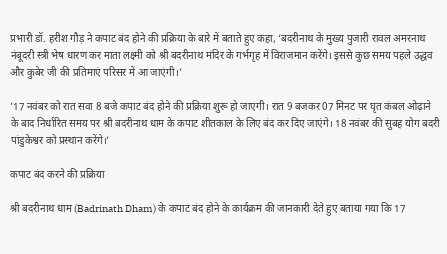प्रभारी डॉ. हरीश गौड़ ने कपाट बंद होने की प्रक्रिया के बारे में बताते हुए कहा, ‘बदरीनाथ के मुख्य पुजारी रावल अमरनाथ नंबूदरी स्त्री भेष धारण कर माता लक्ष्मी को श्री बदरीनाथ मंदिर के गर्भगृह में विराजमान करेंगे। इससे कुछ समय पहले उद्धव और कुबेर जी की प्रतिमाएं परिसर में आ जाएंगी।’

’17 नवंबर को रात सवा 8 बजे कपाट बंद होने की प्रक्रिया शुरू हो जाएगी। रात 9 बजकर 07 मिनट पर घृत कंबल ओढ़ाने के बाद निर्धारित समय पर श्री बदरीनाथ धाम के कपाट शीतकाल के लिए बंद कर दिए जाएंगे। 18 नवंबर की सुबह योग बदरी पांडुकेश्वर को प्रस्थान करेंगे।’

कपाट बंद करने की प्रक्रिया

श्री बदरीनाथ धाम (Badrinath Dham) के कपाट बंद होने के कार्यक्रम की जानकारी देते हुए बताया गया कि 17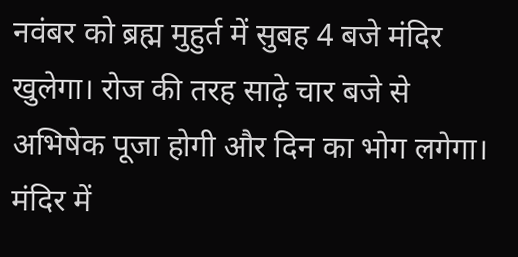नवंबर को ब्रह्म मुहुर्त में सुबह 4 बजे मंदिर खुलेगा। रोज की तरह साढ़े चार बजे से अभिषेक पूजा होगी और दिन का भोग लगेगा। मंदिर में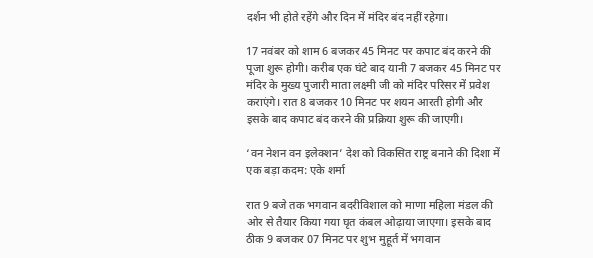दर्शन भी होते रहेंगे और दिन में मंदिर बंद नहीं रहेगा।

17 नवंबर को शाम 6 बजकर 45 मिनट पर कपाट बंद करने की पूजा शुरू होगी। करीब एक घंटे बाद यानी 7 बजकर 45 मिनट पर मंदिर के मुख्य पुजारी माता लक्ष्मी जी को मंदिर परिसर में प्रवेश कराएंगे। रात 8 बजकर 10 मिनट पर शयन आरती होगी और इसके बाद कपाट बंद करने की प्रक्रिया शुरू की जाएगी।

‘वन नेशन वन इलेक्शन’ देश को विकसित राष्ट्र बनाने की दिशा में एक बड़ा कदम: एके शर्मा

रात 9 बजे तक भगवान बदरीविशाल को माणा महिला मंडल की ओर से तैयार किया गया घृत कंबल ओढ़ाया जाएगा। इसके बाद ठीक 9 बजकर 07 मिनट पर शुभ मुहूर्त में भगवान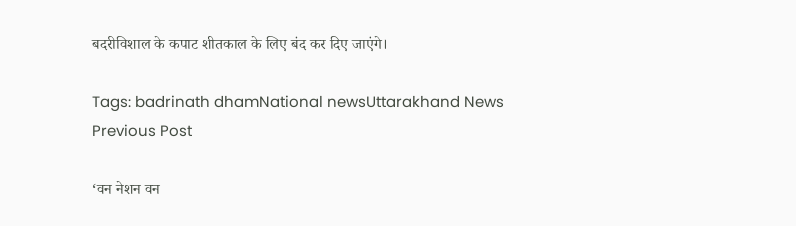बदरीविशाल के कपाट शीतकाल के लिए बंद कर दिए जाएंगे।

Tags: badrinath dhamNational newsUttarakhand News
Previous Post

‘वन नेशन वन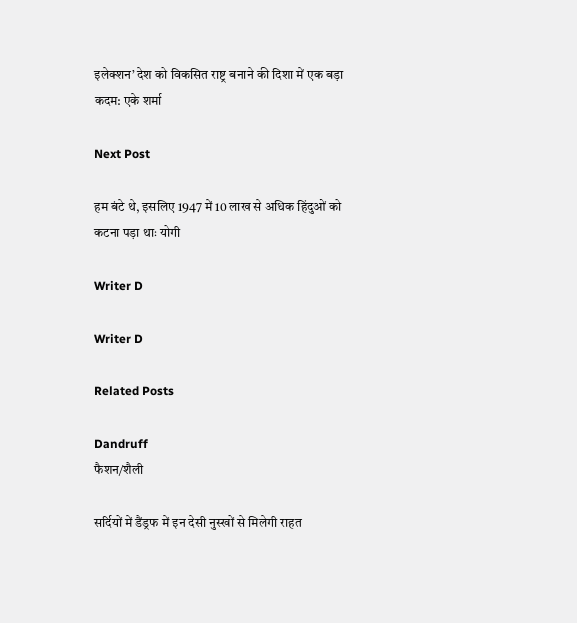इलेक्शन’ देश को विकसित राष्ट्र बनाने की दिशा में एक बड़ा कदम: एके शर्मा

Next Post

हम बंटे थे, इसलिए 1947 में 10 लाख से अधिक हिंदुओं को कटना पड़ा थाः योगी

Writer D

Writer D

Related Posts

Dandruff
फैशन/शैली

सर्दियों में डैंड्रफ में इन देसी नुस्खों से मिलेगी राहत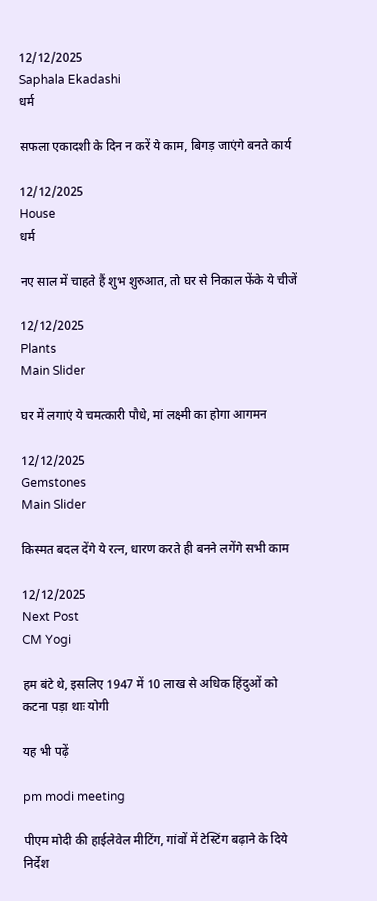12/12/2025
Saphala Ekadashi
धर्म

सफला एकादशी के दिन न करें ये काम, बिगड़ जाएंगे बनते कार्य

12/12/2025
House
धर्म

नए साल में चाहते हैं शुभ शुरुआत, तो घर से निकाल फेंके ये चीजें

12/12/2025
Plants
Main Slider

घर में लगाएं ये चमत्कारी पौधे, मां लक्ष्मी का होगा आगमन

12/12/2025
Gemstones
Main Slider

किस्मत बदल देंगे ये रत्न, धारण करते ही बनने लगेंगे सभी काम

12/12/2025
Next Post
CM Yogi

हम बंटे थे, इसलिए 1947 में 10 लाख से अधिक हिंदुओं को कटना पड़ा थाः योगी

यह भी पढ़ें

pm modi meeting

पीएम मोदी की हाईलेवेल मीटिंग, गांवों में टेस्टिंग बढ़ाने के दिये निर्देश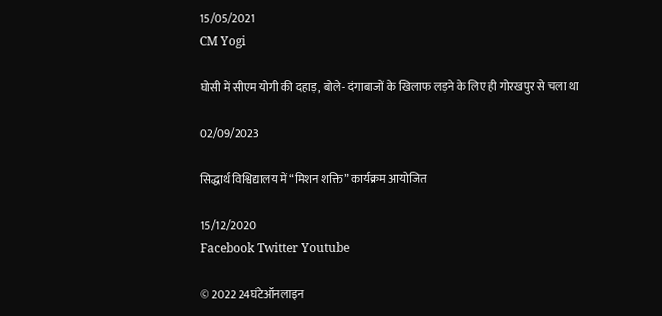15/05/2021
CM Yogi

घोसी में सीएम योगी की दहाड़, बोले- दंगाबाजों के खिलाफ लड़ने के लिए ही गोरखपुर से चला था

02/09/2023

सिद्धार्थ विश्विद्यालय में “मिशन शक्ति” कार्यक्रम आयोजित

15/12/2020
Facebook Twitter Youtube

© 2022 24घंटेऑनलाइन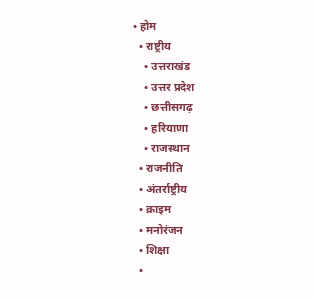• होम
  • राष्ट्रीय
    • उत्तराखंड
    • उत्तर प्रदेश
    • छत्तीसगढ़
    • हरियाणा
    • राजस्थान
  • राजनीति
  • अंतर्राष्ट्रीय
  • क्राइम
  • मनोरंजन
  • शिक्षा
  •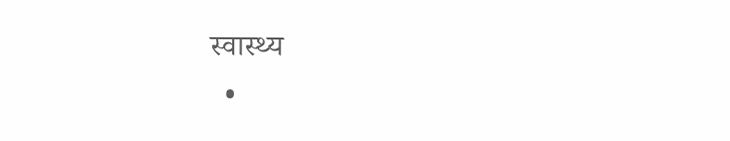स्वास्थ्य
  •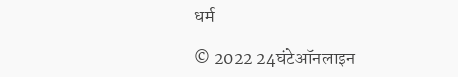धर्म

© 2022 24घंटेऑनलाइन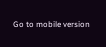Go to mobile version